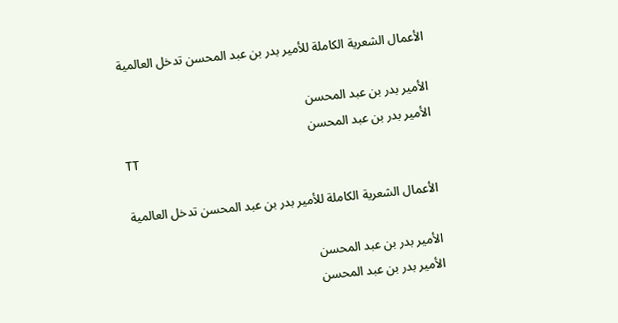الأعمال الشعرية الكاملة للأمير بدر بن عبد المحسن تدخل العالمية

الأمير بدر بن عبد المحسن
الأمير بدر بن عبد المحسن
TT

الأعمال الشعرية الكاملة للأمير بدر بن عبد المحسن تدخل العالمية

الأمير بدر بن عبد المحسن
الأمير بدر بن عبد المحسن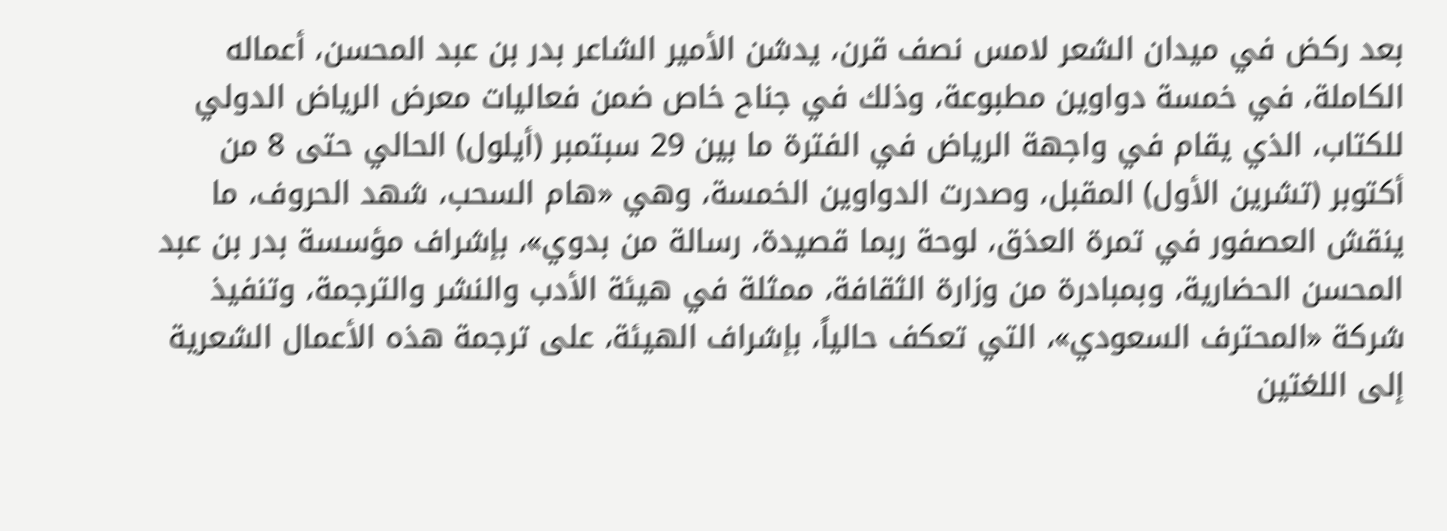بعد ركض في ميدان الشعر لامس نصف قرن، يدشن الأمير الشاعر بدر بن عبد المحسن، أعماله الكاملة، في خمسة دواوين مطبوعة، وذلك في جناح خاص ضمن فعاليات معرض الرياض الدولي للكتاب، الذي يقام في واجهة الرياض في الفترة ما بين 29 سبتمبر (أيلول) الحالي حتى 8 من أكتوبر (تشرين الأول) المقبل، وصدرت الدواوين الخمسة، وهي «هام السحب، شهد الحروف، ما ينقش العصفور في تمرة العذق، لوحة ربما قصيدة، رسالة من بدوي»، بإشراف مؤسسة بدر بن عبد المحسن الحضارية، وبمبادرة من وزارة الثقافة، ممثلة في هيئة الأدب والنشر والترجمة، وتنفيذ شركة «المحترف السعودي»، التي تعكف حالياً، بإشراف الهيئة، على ترجمة هذه الأعمال الشعرية إلى اللغتين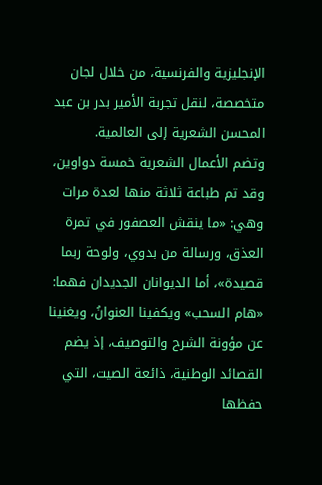الإنجليزية والفرنسية، من خلال لجان متخصصة، لنقل تجربة الأمير بدر بن عبد المحسن الشعرية إلى العالمية.
وتضم الأعمال الشعرية خمسة دواوين، وقد تم طباعة ثلاثة منها لعدة مرات وهي: «ما ينقش العصفور في تمرة العذق، ورسالة من بدوي، ولوحة ربما قصيدة»، أما الديوانان الجديدان فهما: «هام السحب» ويكفينا العنوانُ، ويغنينا عن مؤونة الشرح والتوصيف، إذ يضم القصائد الوطنية، ذائعة الصيت، التي حفظها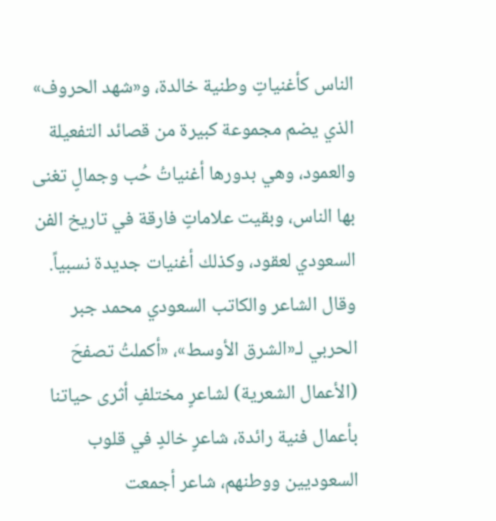الناس كأغنياتٍ وطنية خالدة، و«شهد الحروف» الذي يضم مجموعة كبيرة من قصائد التفعيلة والعمود، وهي بدورها أغنياتُ حُب وجمالٍ تغنى بها الناس، وبقيت علاماتٍ فارقة في تاريخ الفن السعودي لعقود، وكذلك أغنيات جديدة نسبياً.
وقال الشاعر والكاتب السعودي محمد جبر الحربي لـ«الشرق الأوسط»، «أكملتُ تصفحَ (الأعمال الشعرية) لشاعرٍ مختلفٍ أثرى حياتنا بأعمال فنية رائدة، شاعرٍ خالدٍ في قلوب السعوديين ووطنهم، شاعر أجمعت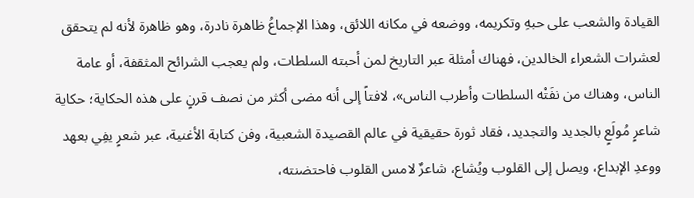القيادة والشعب على حبهِ وتكريمه، ووضعه في مكانه اللائق، وهذا الإجماعُ ظاهرة نادرة، وهو ظاهرة لأنه لم يتحقق لعشرات الشعراء الخالدين، فهناك أمثلة عبر التاريخ لمن أحبته السلطات، ولم يعجب الشرائح المثقفة، أو عامة الناس، وهناك من نفَتْه السلطات وأطرب الناس»، لافتاً إلى أنه مضى أكثر من نصف قرنٍ على هذه الحكاية؛ حكاية شاعرٍ مُولَعٍ بالجديد والتجديد، فقاد ثورة حقيقية في عالم القصيدة الشعبية، وفن كتابة الأغنية، عبر شعرٍ يفِي بعهد ووعدِ الإبداع، ويصل إلى القلوب ويُشاع، شاعرٌ لامس القلوب فاحتضنته،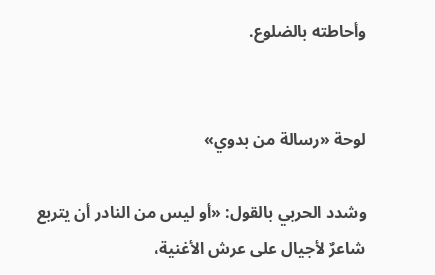وأحاطته بالضلوع.


لوحة «رسالة من بدوي»

وشدد الحربي بالقول: «أو ليس من النادر أن يتربع شاعرٌ لأجيال على عرش الأغنية،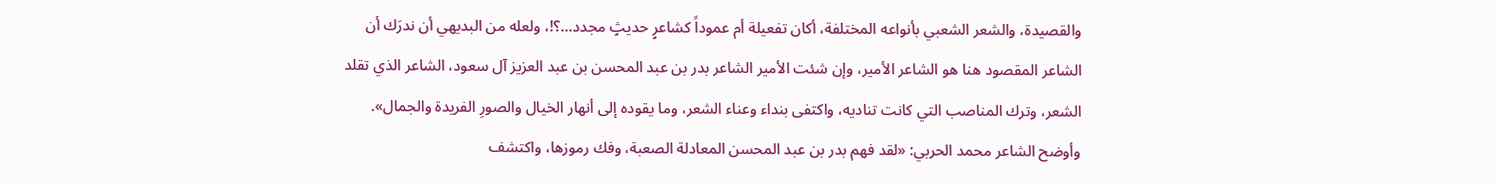والقصيدة، والشعر الشعبي بأنواعه المختلفة، أكان تفعيلة أم عموداً كشاعرٍ حديثٍ مجدد...؟!، ولعله من البديهي أن ندرَك أن الشاعر المقصود هنا هو الشاعر الأمير، وإن شئت الأمير الشاعر بدر بن عبد المحسن بن عبد العزيز آل سعود، الشاعر الذي تقلد الشعر، وترك المناصب التي كانت تناديه، واكتفى بنداء وعناء الشعر، وما يقوده إلى أنهار الخيال والصورِ الفريدة والجمال».
وأوضح الشاعر محمد الحربي: «لقد فهم بدر بن عبد المحسن المعادلة الصعبة، وفك رموزها، واكتشف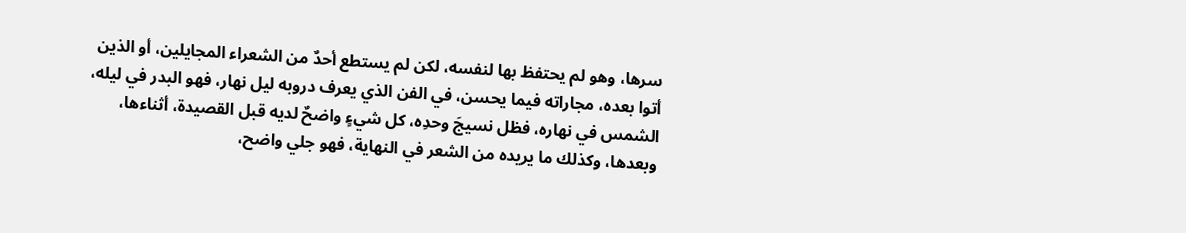سرها، وهو لم يحتفظ بها لنفسه، لكن لم يستطع أحدٌ من الشعراء المجايلين، أو الذين أتوا بعده، مجاراته فيما يحسن، في الفن الذي يعرف دروبه ليل نهار، فهو البدر في ليله، الشمس في نهاره، فظل نسيجَ وحدِه، كل شيءٍ واضحٌ لديه قبل القصيدة، أثناءها، وبعدها، وكذلك ما يريده من الشعر في النهاية، فهو جلي واضح،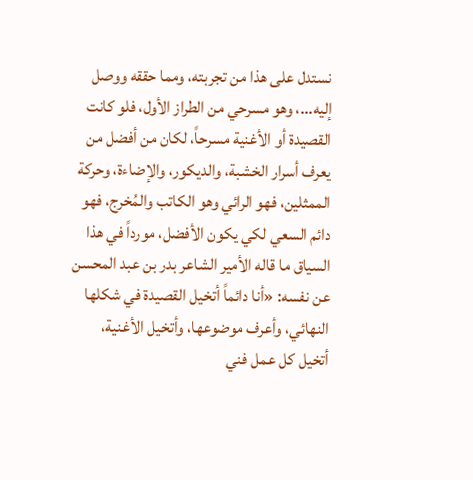نستدل على هذا من تجربته، ومما حققه ووصل إليه...، وهو مسرحي من الطراز الأول، فلو كانت القصيدة أو الأغنية مسرحاً، لكان من أفضل من يعرف أسرار الخشبة، والديكور، والإضاءة، وحركة الممثلين، فهو الرائي وهو الكاتب والمُخرج، فهو دائم السعي لكي يكون الأفضل، مورداً في هذا السياق ما قاله الأمير الشاعر بدر بن عبد المحسن عن نفسه: «أنا دائماً أتخيل القصيدة في شكلها النهائي، وأعرف موضوعها، وأتخيل الأغنية، أتخيل كل عمل فني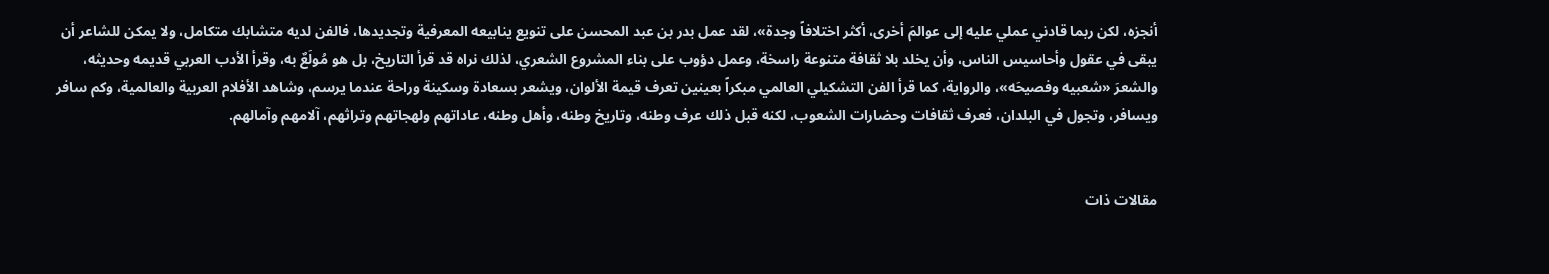أنجزه، لكن ربما قادني عملي عليه إلى عوالمَ أخرى، أكثر اختلافاً وجدة»، لقد عمل بدر بن عبد المحسن على تنويع ينابيعه المعرفية وتجديدها، فالفن لديه متشابك متكامل، ولا يمكن للشاعر أن يبقى في عقول وأحاسيس الناس، وأن يخلد بلا ثقافة متنوعة راسخة، وعمل دؤوب على بناء المشروع الشعري، لذلك نراه قد قرأ التاريخ، بل هو مُولَعٌ به، وقرأ الأدب العربي قديمه وحديثه، والشعرَ «شعبيه وفصيحَه»، والرواية، كما قرأ الفن التشكيلي العالمي مبكراً بعينين تعرف قيمة الألوان، ويشعر بسعادة وسكينة وراحة عندما يرسم، وشاهد الأفلام العربية والعالمية، وكم سافر ويسافر، وتجول في البلدان، فعرف ثقافات وحضارات الشعوب، لكنه قبل ذلك عرف وطنه، وتاريخ وطنه، وأهل وطنه، عاداتهم ولهجاتهم وتراثهم، آلامهم وآمالهم.


مقالات ذات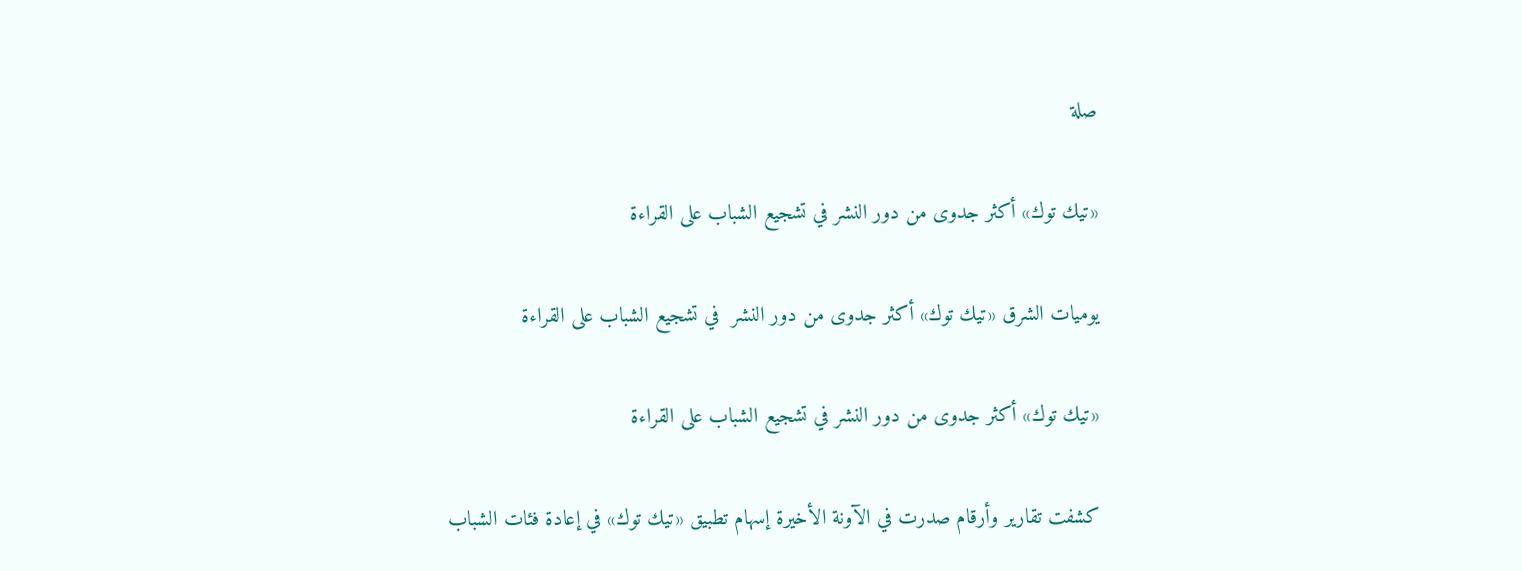صلة

«تيك توك» أكثر جدوى من دور النشر في تشجيع الشباب على القراءة

يوميات الشرق «تيك توك» أكثر جدوى من دور النشر  في تشجيع الشباب على القراءة

«تيك توك» أكثر جدوى من دور النشر في تشجيع الشباب على القراءة

كشفت تقارير وأرقام صدرت في الآونة الأخيرة إسهام تطبيق «تيك توك» في إعادة فئات الشباب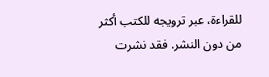للقراءة، عبر ترويجه للكتب أكثر من دون النشر. فقد نشرت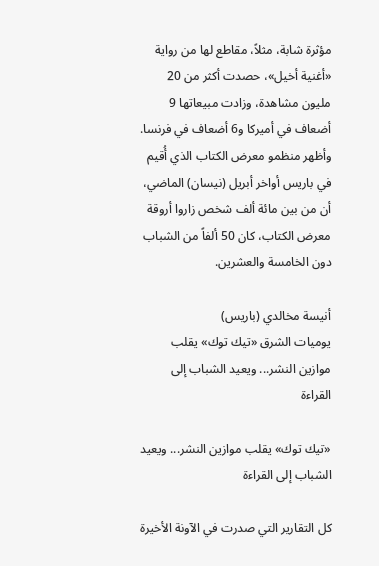مؤثرة شابة، مثلاً، مقاطع لها من رواية «أغنية أخيل»، حصدت أكثر من 20 مليون مشاهدة، وزادت مبيعاتها 9 أضعاف في أميركا و6 أضعاف في فرنسا. وأظهر منظمو معرض الكتاب الذي أُقيم في باريس أواخر أبريل (نيسان) الماضي، أن من بين مائة ألف شخص زاروا أروقة معرض الكتاب، كان 50 ألفاً من الشباب دون الخامسة والعشرين.

أنيسة مخالدي (باريس)
يوميات الشرق «تيك توك» يقلب موازين النشر... ويعيد الشباب إلى القراءة

«تيك توك» يقلب موازين النشر... ويعيد الشباب إلى القراءة

كل التقارير التي صدرت في الآونة الأخيرة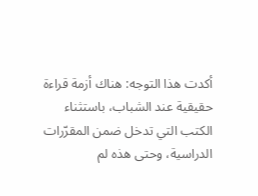أكدت هذا التوجه: هناك أزمة قراءة حقيقية عند الشباب، باستثناء الكتب التي تدخل ضمن المقرّرات الدراسية، وحتى هذه لم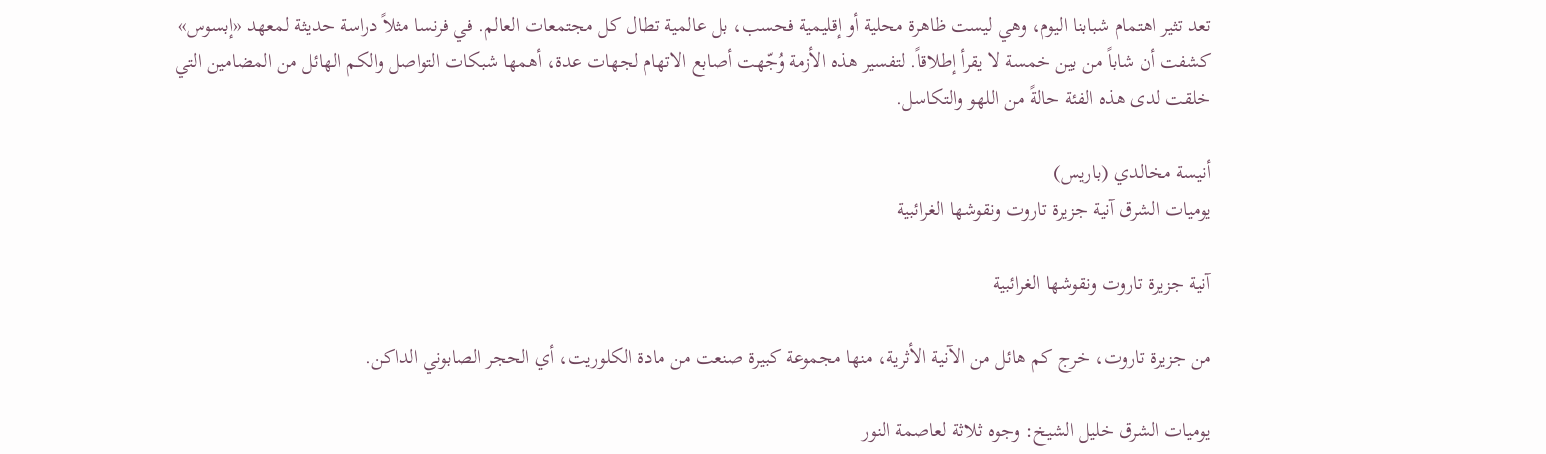تعد تثير اهتمام شبابنا اليوم، وهي ليست ظاهرة محلية أو إقليمية فحسب، بل عالمية تطال كل مجتمعات العالم. في فرنسا مثلاً دراسة حديثة لمعهد «إبسوس» كشفت أن شاباً من بين خمسة لا يقرأ إطلاقاً. لتفسير هذه الأزمة وُجّهت أصابع الاتهام لجهات عدة، أهمها شبكات التواصل والكم الهائل من المضامين التي خلقت لدى هذه الفئة حالةً من اللهو والتكاسل.

أنيسة مخالدي (باريس)
يوميات الشرق آنية جزيرة تاروت ونقوشها الغرائبية

آنية جزيرة تاروت ونقوشها الغرائبية

من جزيرة تاروت، خرج كم هائل من الآنية الأثرية، منها مجموعة كبيرة صنعت من مادة الكلوريت، أي الحجر الصابوني الداكن.

يوميات الشرق خليل الشيخ: وجوه ثلاثة لعاصمة النور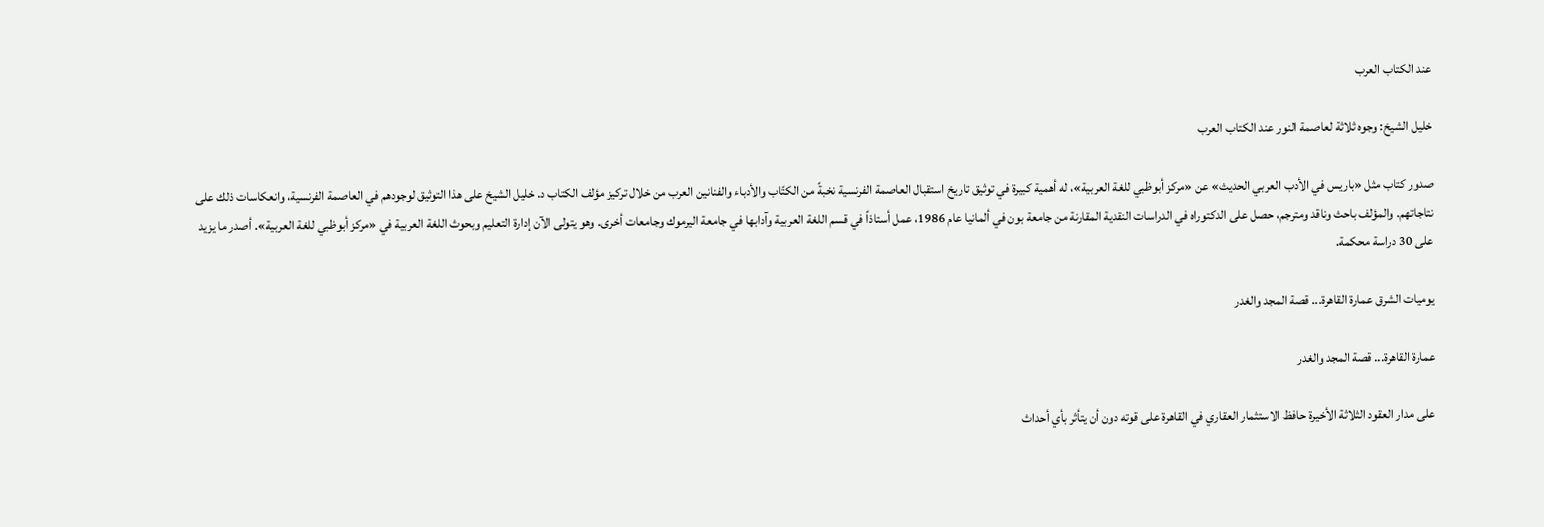عند الكتاب العرب

خليل الشيخ: وجوه ثلاثة لعاصمة النور عند الكتاب العرب

صدور كتاب مثل «باريس في الأدب العربي الحديث» عن «مركز أبوظبي للغة العربية»، له أهمية كبيرة في توثيق تاريخ استقبال العاصمة الفرنسية نخبةً من الكتّاب والأدباء والفنانين العرب من خلال تركيز مؤلف الكتاب د. خليل الشيخ على هذا التوثيق لوجودهم في العاصمة الفرنسية، وانعكاسات ذلك على نتاجاتهم. والمؤلف باحث وناقد ومترجم، حصل على الدكتوراه في الدراسات النقدية المقارنة من جامعة بون في ألمانيا عام 1986، عمل أستاذاً في قسم اللغة العربية وآدابها في جامعة اليرموك وجامعات أخرى. وهو يتولى الآن إدارة التعليم وبحوث اللغة العربية في «مركز أبوظبي للغة العربية». أصدر ما يزيد على 30 دراسة محكمة.

يوميات الشرق عمارة القاهرة... قصة المجد والغدر

عمارة القاهرة... قصة المجد والغدر

على مدار العقود الثلاثة الأخيرة حافظ الاستثمار العقاري في القاهرة على قوته دون أن يتأثر بأي أحداث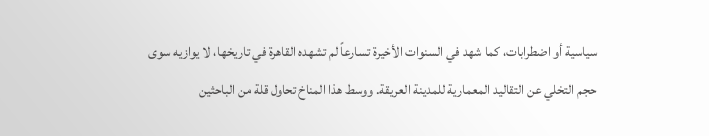سياسية أو اضطرابات، كما شهد في السنوات الأخيرة تسارعاً لم تشهده القاهرة في تاريخها، لا يوازيه سوى حجم التخلي عن التقاليد المعمارية للمدينة العريقة. ووسط هذا المناخ تحاول قلة من الباحثين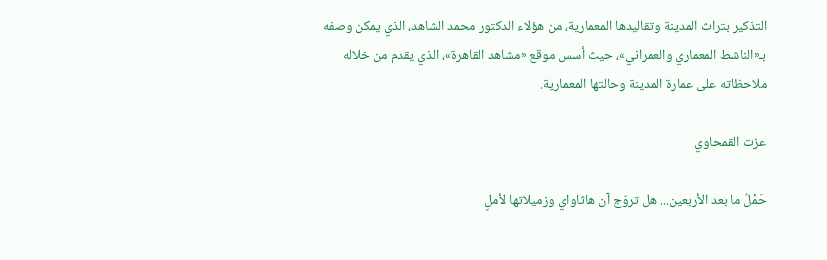التذكير بتراث المدينة وتقاليدها المعمارية، من هؤلاء الدكتور محمد الشاهد، الذي يمكن وصفه بـ«الناشط المعماري والعمراني»، حيث أسس موقع «مشاهد القاهرة»، الذي يقدم من خلاله ملاحظاته على عمارة المدينة وحالتها المعمارية.

عزت القمحاوي

حَمْلُ ما بعد الأربعين... هل تروّج آن هاثاواي وزميلاتها لأملٍ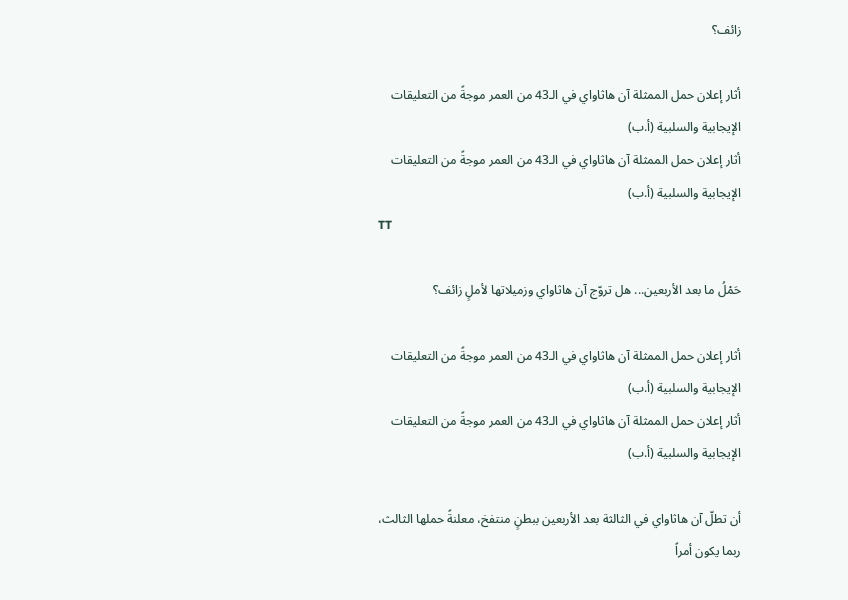زائف؟

أثار إعلان حمل الممثلة آن هاثاواي في الـ43 من العمر موجةً من التعليقات الإيجابية والسلبية (أ.ب)
أثار إعلان حمل الممثلة آن هاثاواي في الـ43 من العمر موجةً من التعليقات الإيجابية والسلبية (أ.ب)
TT

حَمْلُ ما بعد الأربعين... هل تروّج آن هاثاواي وزميلاتها لأملٍ زائف؟

أثار إعلان حمل الممثلة آن هاثاواي في الـ43 من العمر موجةً من التعليقات الإيجابية والسلبية (أ.ب)
أثار إعلان حمل الممثلة آن هاثاواي في الـ43 من العمر موجةً من التعليقات الإيجابية والسلبية (أ.ب)

أن تطلّ آن هاثاواي في الثالثة بعد الأربعين ببطنٍ منتفخ، معلنةً حملها الثالث، ربما يكون أمراً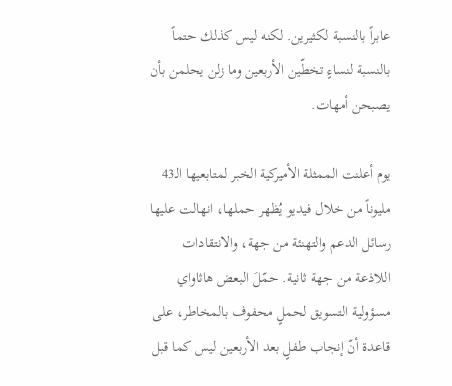عابراً بالنسبة لكثيرين. لكنه ليس كذلك حتماً بالنسبة لنساءٍ تخطّين الأربعين وما زلن يحلمن بأن يصبحن أمهات.

يوم أعلنت الممثلة الأميركية الخبر لمتابعيها الـ43 مليوناً من خلال فيديو يُظهر حملها، انهالت عليها رسائل الدعم والتهنئة من جهة، والانتقادات اللاذعة من جهة ثانية. حمّلَ البعض هاثاواي مسؤولية التسويق لحملٍ محفوف بالمخاطر، على قاعدة أنّ إنجاب طفلٍ بعد الأربعين ليس كما قبل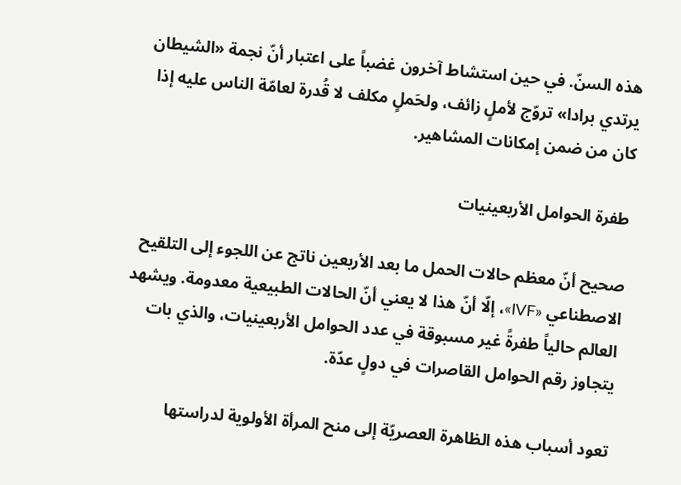هذه السنّ. في حين استشاط آخرون غضباً على اعتبار أنّ نجمة «الشيطان يرتدي برادا» تروّج لأملٍ زائف، ولحَملٍ مكلف لا قُدرة لعامّة الناس عليه إذا كان من ضمن إمكانات المشاهير.

طفرة الحوامل الأربعينيات

صحيح أنّ معظم حالات الحمل ما بعد الأربعين ناتج عن اللجوء إلى التلقيح الاصطناعي «IVF»، إلّا أنّ هذا لا يعني أنّ الحالات الطبيعية معدومة. ويشهد العالم حالياً طفرةً غير مسبوقة في عدد الحوامل الأربعينيات، والذي بات يتجاوز رقم الحوامل القاصرات في دولٍ عدّة.

تعود أسباب هذه الظاهرة العصريّة إلى منح المرأة الأولوية لدراستها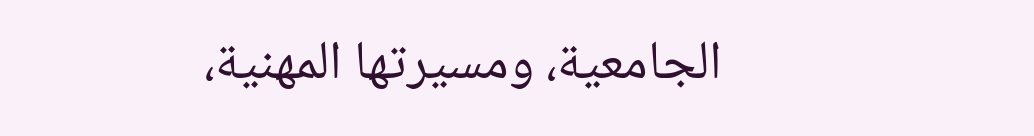الجامعية، ومسيرتها المهنية،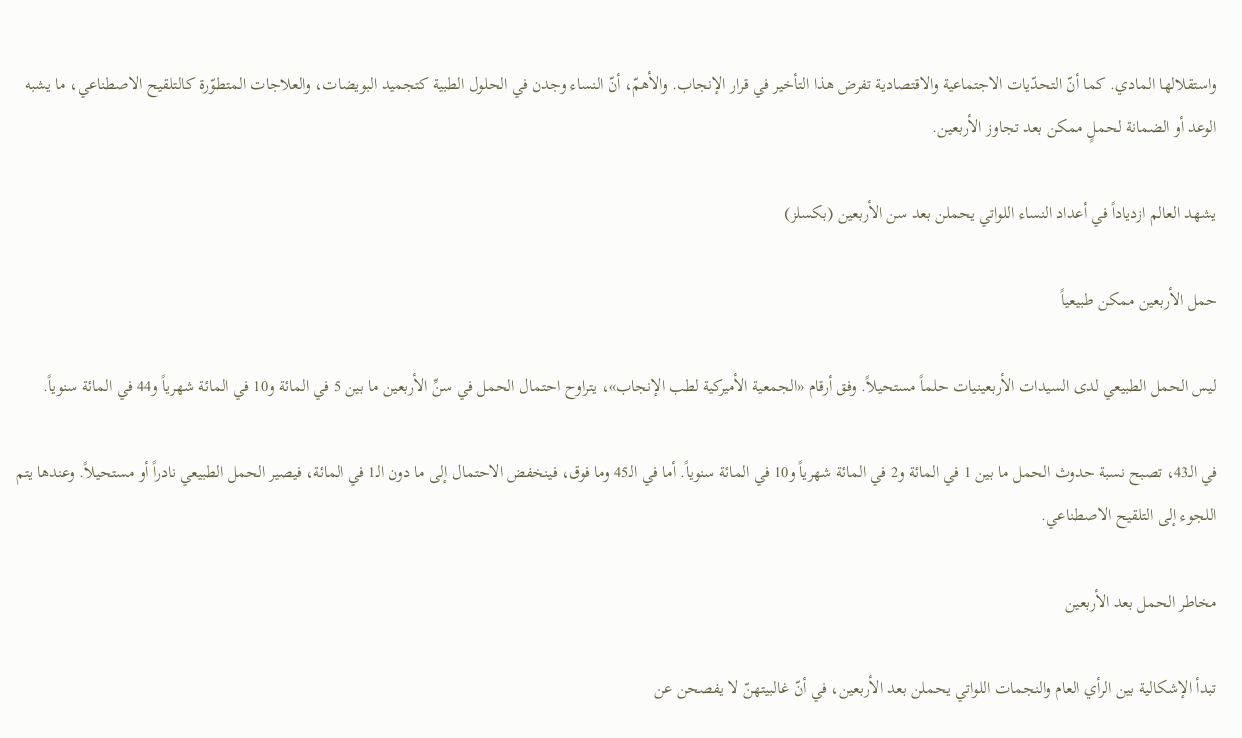واستقلالها المادي. كما أنّ التحدّيات الاجتماعية والاقتصادية تفرض هذا التأخير في قرار الإنجاب. والأهمّ، أنّ النساء وجدن في الحلول الطبية كتجميد البويضات، والعلاجات المتطوّرة كالتلقيح الاصطناعي، ما يشبه الوعد أو الضمانة لحملٍ ممكن بعد تجاوز الأربعين.

يشهد العالم ازدياداً في أعداد النساء اللواتي يحملن بعد سن الأربعين (بكسلز)

حمل الأربعين ممكن طبيعياً

ليس الحمل الطبيعي لدى السيدات الأربعينيات حلماً مستحيلاً. وفق أرقام «الجمعية الأميركية لطب الإنجاب»، يتراوح احتمال الحمل في سنِّ الأربعين ما بين 5 في المائة و10 في المائة شهرياً و44 في المائة سنوياً.

في الـ43، تصبح نسبة حدوث الحمل ما بين 1 في المائة و2 في المائة شهرياً و10 في المائة سنوياً. أما في الـ45 وما فوق، فينخفض الاحتمال إلى ما دون الـ1 في المائة، فيصير الحمل الطبيعي نادراً أو مستحيلاً. وعندها يتم اللجوء إلى التلقيح الاصطناعي.

مخاطر الحمل بعد الأربعين

تبدأ الإشكالية بين الرأي العام والنجمات اللواتي يحملن بعد الأربعين، في أنّ غالبيتهنّ لا يفصحن عن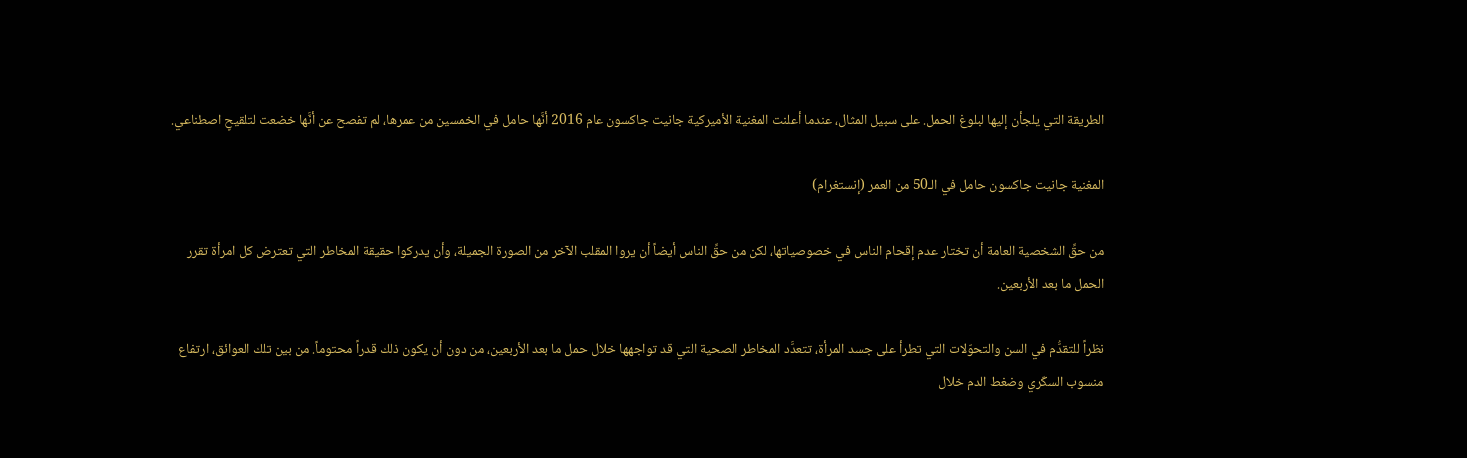الطريقة التي يلجأن إليها لبلوغ الحمل. على سبيل المثال، عندما أعلنت المغنية الأميركية جانيت جاكسون عام 2016 أنَّها حامل في الخمسين من عمرها، لم تفصح عن أنَّها خضعت لتلقيحٍ اصطناعي.

المغنية جانيت جاكسون حامل في الـ50 من العمر (إنستغرام)

من حقِّ الشخصية العامة أن تختار عدم إقحام الناس في خصوصياتها، لكن من حقِّ الناس أيضاً أن يروا المقلب الآخر من الصورة الجميلة، وأن يدركوا حقيقة المخاطر التي تعترض كل امرأة تقرر الحمل ما بعد الأربعين.

نظراً للتقدُّم في السن والتحوّلات التي تطرأ على جسد المرأة، تتعدَّد المخاطر الصحية التي قد تواجهها خلال حمل ما بعد الأربعين، من دون أن يكون ذلك قدراً محتوماً. من بين تلك العوائق، ارتفاع منسوب السكّري وضغط الدم خلال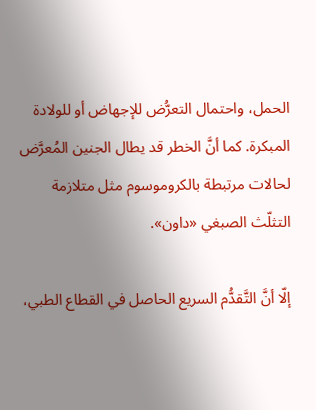الحمل، واحتمال التعرُّض للإجهاض أو للولادة المبكرة. كما أنَّ الخطر قد يطال الجنين المُعرَّض لحالات مرتبطة بالكروموسوم مثل متلازمة التثلّث الصبغي «داون».

إلّا أنَّ التَّقدُّم السريع الحاصل في القطاع الطبي،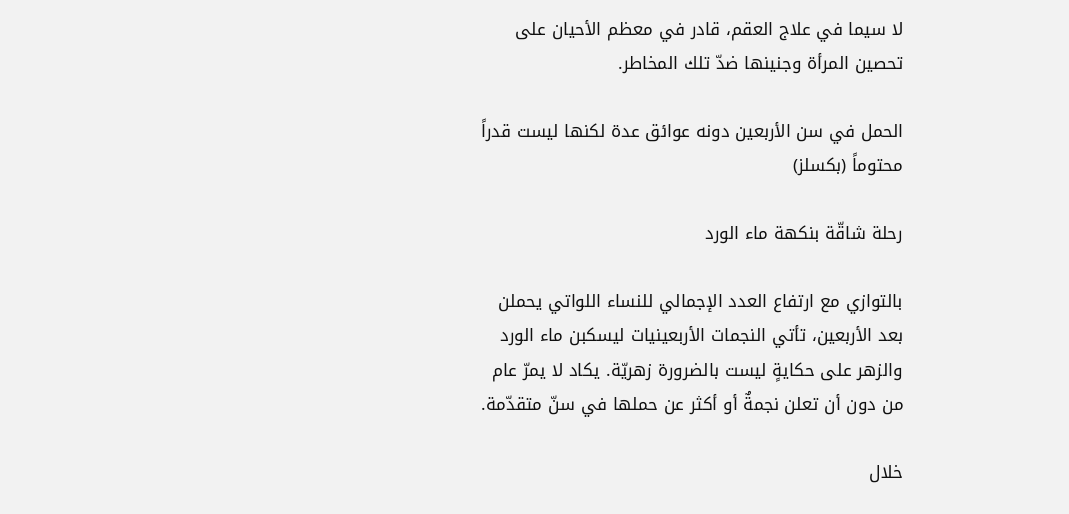لا سيما في علاج العقم، قادر في معظم الأحيان على تحصين المرأة وجنينها ضدّ تلك المخاطر.

الحمل في سن الأربعين دونه عوائق عدة لكنها ليست قدراً محتوماً (بكسلز)

رحلة شاقّة بنكهة ماء الورد

بالتوازي مع ارتفاع العدد الإجمالي للنساء اللواتي يحملن بعد الأربعين، تأتي النجمات الأربعينيات ليسكبن ماء الورد والزهر على حكايةٍ ليست بالضرورة زهريّة. يكاد لا يمرّ عام من دون أن تعلن نجمةٌ أو أكثر عن حملها في سنّ متقدّمة.

خلال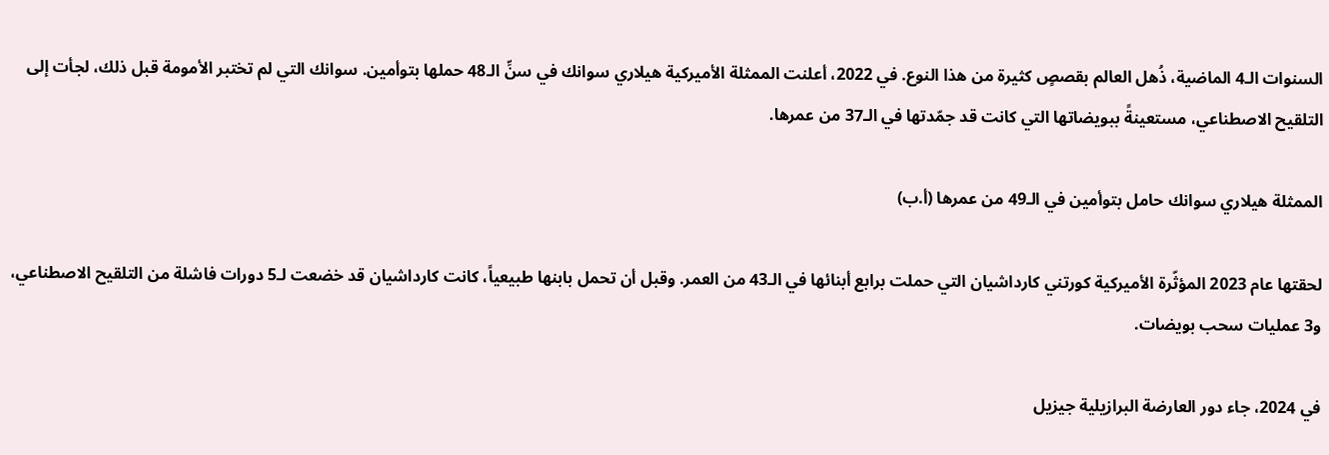السنوات الـ4 الماضية، ذُهل العالم بقصصٍ كثيرة من هذا النوع. في 2022، أعلنت الممثلة الأميركية هيلاري سوانك في سنِّ الـ48 حملها بتوأمين. سوانك التي لم تختبر الأمومة قبل ذلك، لجأت إلى التلقيح الاصطناعي، مستعينةً ببويضاتها التي كانت قد جمّدتها في الـ37 من عمرها.

الممثلة هيلاري سوانك حامل بتوأمين في الـ49 من عمرها (أ.ب)

لحقتها عام 2023 المؤثّرة الأميركية كورتني كارداشيان التي حملت برابع أبنائها في الـ43 من العمر. وقبل أن تحمل بابنها طبيعياً، كانت كارداشيان قد خضعت لـ5 دورات فاشلة من التلقيح الاصطناعي، و3 عمليات سحب بويضات.

في 2024، جاء دور العارضة البرازيلية جيزيل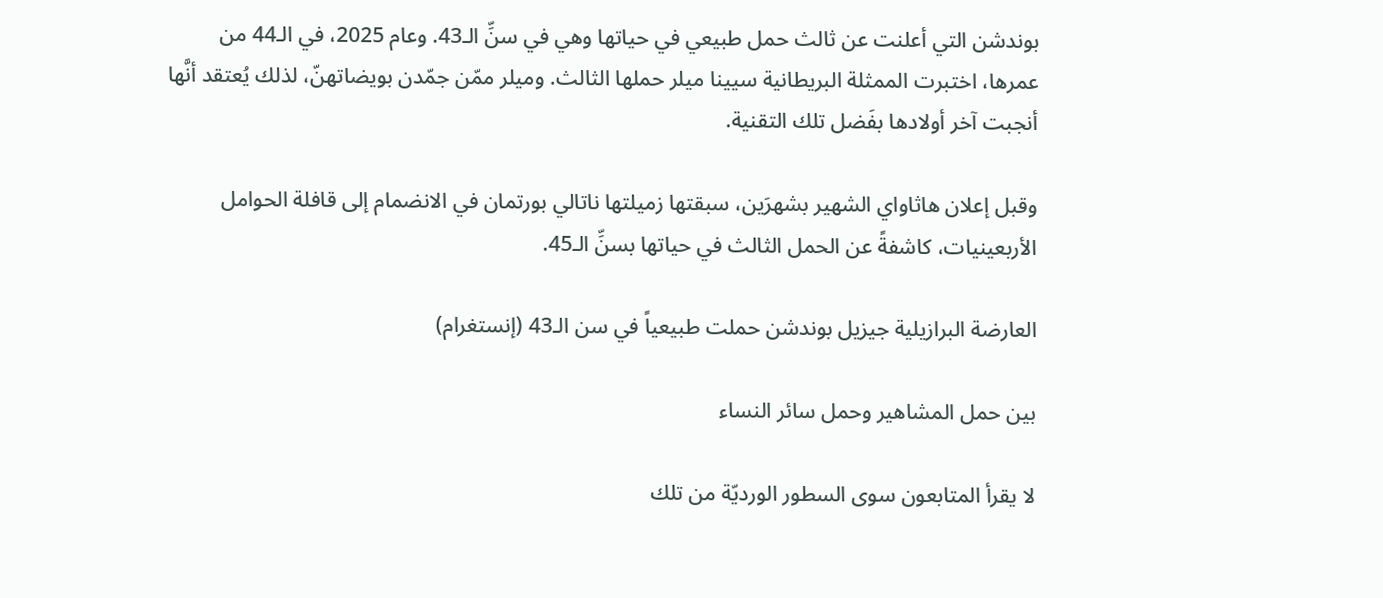بوندشن التي أعلنت عن ثالث حمل طبيعي في حياتها وهي في سنِّ الـ43. وعام 2025، في الـ44 من عمرها، اختبرت الممثلة البريطانية سيينا ميلر حملها الثالث. وميلر ممّن جمّدن بويضاتهنّ، لذلك يُعتقد أنَّها أنجبت آخر أولادها بفَضل تلك التقنية.

وقبل إعلان هاثاواي الشهير بشهرَين، سبقتها زميلتها ناتالي بورتمان في الانضمام إلى قافلة الحوامل الأربعينيات، كاشفةً عن الحمل الثالث في حياتها بسنِّ الـ45.

العارضة البرازيلية جيزيل بوندشن حملت طبيعياً في سن الـ43 (إنستغرام)

بين حمل المشاهير وحمل سائر النساء

لا يقرأ المتابعون سوى السطور الورديّة من تلك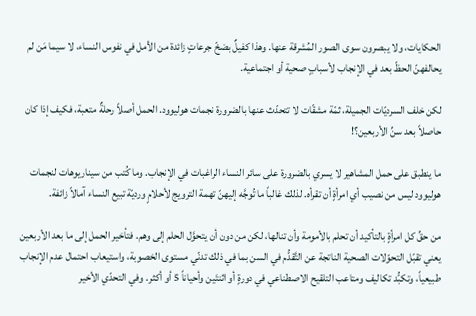الحكايات، ولا يبصرون سوى الصور المُشرقة عنها. وهذا كفيلٌ بضخّ جرعاتٍ زائدة من الأمل في نفوس النساء، لا سيما مَن لم يحالفهنّ الحظّ بعد في الإنجاب لأسبابٍ صحية أو اجتماعية.

لكن خلف السرديّات الجميلة، ثمّة مشقّات لا تتحدّث عنها بالضرورة نجمات هوليوود. الحمل أصلاً رحلةٌ متعبة، فكيف إذا كان حاصلاً بعد سنِّ الأربعين؟!

ما ينطبق على حمل المشاهير لا يسري بالضرورة على سائر النساء الراغبات في الإنجاب. وما كُتب من سيناريوهات لنجمات هوليوود ليس من نصيب أي امرأةٍ أن تقرأه. لذلك غالباً ما تُوجَّه إليهنّ تهمة الترويج لأحلامٍ ورديّة تبيع النساء آمالاً زائفة.

من حقِّ كل امرأةٍ بالتأكيد أن تحلم بالأمومة وأن تنالها، لكن من دون أن يتحوَّل الحلم إلى وهم. فتأخير الحمل إلى ما بعد الأربعين يعني تقبّل التحوّلات الصحية الناتجة عن التَّقدُّم في السن بما في ذلك تدنّي مستوى الخصوبة، واستيعاب احتمال عدم الإنجاب طبيعياً، وتكبُّد تكاليف ومتاعب التلقيح الاصطناعي في دورةٍ أو اثنتَين وأحياناً 5 أو أكثر. وفي التحدّي الأخير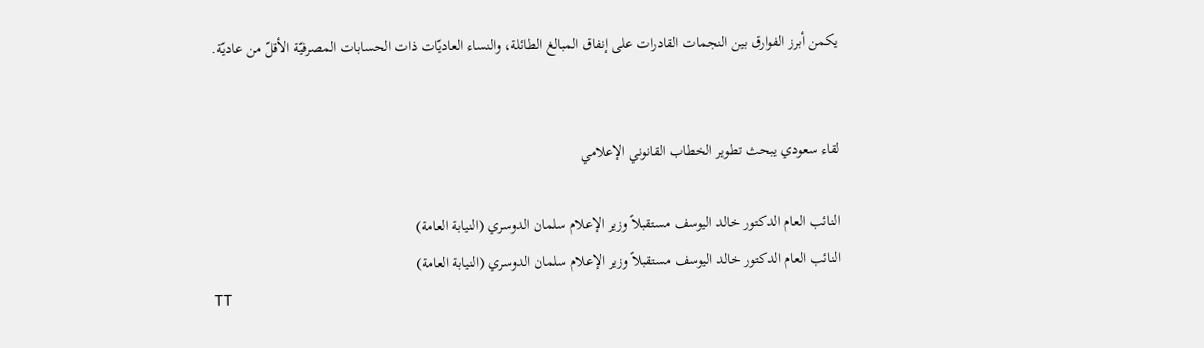يكمن أبرز الفوارق بين النجمات القادرات على إنفاق المبالغ الطائلة، والنساء العاديّات ذات الحسابات المصرفيّة الأقلّ من عاديّة.


لقاء سعودي يبحث تطوير الخطاب القانوني الإعلامي

النائب العام الدكتور خالد اليوسف مستقبلاً وزير الإعلام سلمان الدوسري (النيابة العامة)
النائب العام الدكتور خالد اليوسف مستقبلاً وزير الإعلام سلمان الدوسري (النيابة العامة)
TT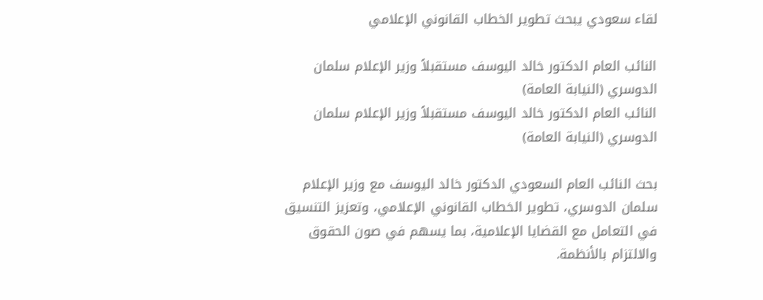لقاء سعودي يبحث تطوير الخطاب القانوني الإعلامي

النائب العام الدكتور خالد اليوسف مستقبلاً وزير الإعلام سلمان الدوسري (النيابة العامة)
النائب العام الدكتور خالد اليوسف مستقبلاً وزير الإعلام سلمان الدوسري (النيابة العامة)

بحث النائب العام السعودي الدكتور خالد اليوسف مع وزير الإعلام سلمان الدوسري، تطوير الخطاب القانوني الإعلامي، وتعزيز التنسيق في التعامل مع القضايا الإعلامية، بما يسهم في صون الحقوق والالتزام بالأنظمة.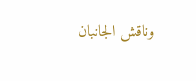وناقش الجانبان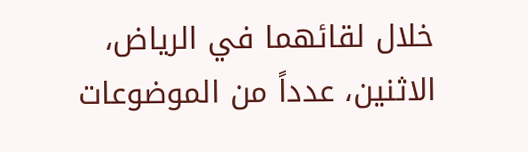خلال لقائهما في الرياض، الاثنين، عدداً من الموضوعات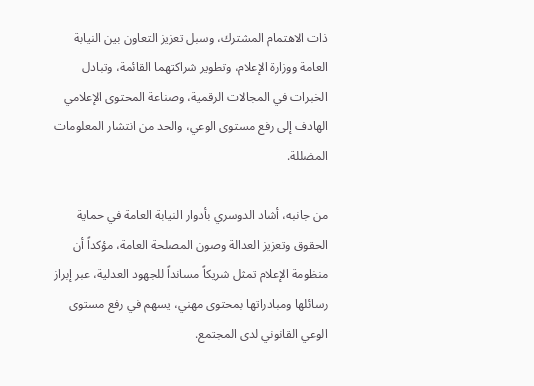ذات الاهتمام المشترك، وسبل تعزيز التعاون بين النيابة العامة ووزارة الإعلام، وتطوير شراكتهما القائمة، وتبادل الخبرات في المجالات الرقمية، وصناعة المحتوى الإعلامي الهادف إلى رفع مستوى الوعي، والحد من انتشار المعلومات المضللة.

من جانبه، أشاد الدوسري بأدوار النيابة العامة في حماية الحقوق وتعزيز العدالة وصون المصلحة العامة، مؤكداً أن منظومة الإعلام تمثل شريكاً مسانداً للجهود العدلية، عبر إبراز رسائلها ومبادراتها بمحتوى مهني، يسهم في رفع مستوى الوعي القانوني لدى المجتمع.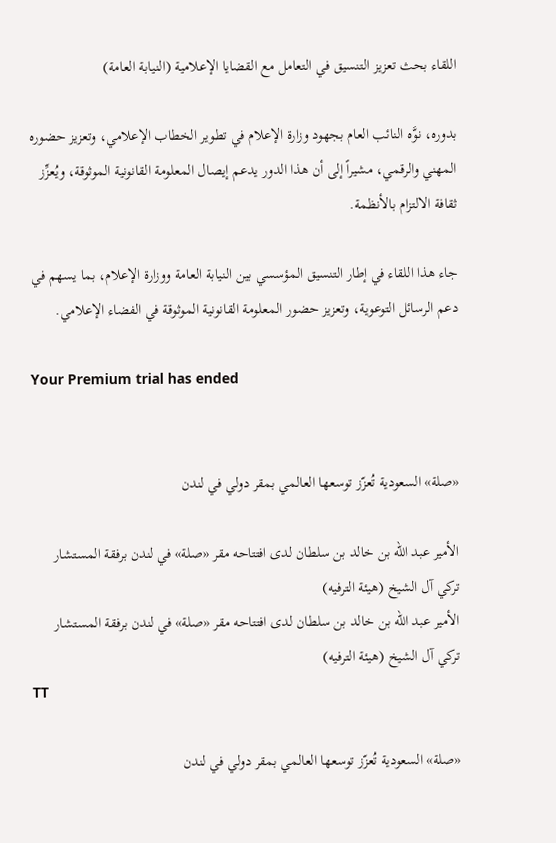اللقاء بحث تعزيز التنسيق في التعامل مع القضايا الإعلامية (النيابة العامة)

بدوره، نوَّه النائب العام بجهود وزارة الإعلام في تطوير الخطاب الإعلامي، وتعزيز حضوره المهني والرقمي، مشيراً إلى أن هذا الدور يدعم إيصال المعلومة القانونية الموثوقة، ويُعزِّز ثقافة الالتزام بالأنظمة.

جاء هذا اللقاء في إطار التنسيق المؤسسي بين النيابة العامة ووزارة الإعلام، بما يسهم في دعم الرسائل التوعوية، وتعزيز حضور المعلومة القانونية الموثوقة في الفضاء الإعلامي.

Your Premium trial has ended


«صلة» السعودية تُعزّز توسعها العالمي بمقر دولي في لندن

الأمير عبد الله بن خالد بن سلطان لدى افتتاحه مقر «صلة» في لندن برفقة المستشار تركي آل الشيخ (هيئة الترفيه)
الأمير عبد الله بن خالد بن سلطان لدى افتتاحه مقر «صلة» في لندن برفقة المستشار تركي آل الشيخ (هيئة الترفيه)
TT

«صلة» السعودية تُعزّز توسعها العالمي بمقر دولي في لندن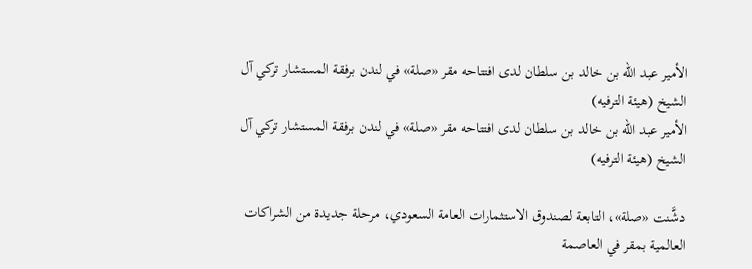الأمير عبد الله بن خالد بن سلطان لدى افتتاحه مقر «صلة» في لندن برفقة المستشار تركي آل الشيخ (هيئة الترفيه)
الأمير عبد الله بن خالد بن سلطان لدى افتتاحه مقر «صلة» في لندن برفقة المستشار تركي آل الشيخ (هيئة الترفيه)

دشَّنت «صلة»، التابعة لصندوق الاستثمارات العامة السعودي، مرحلة جديدة من الشراكات العالمية بمقر في العاصمة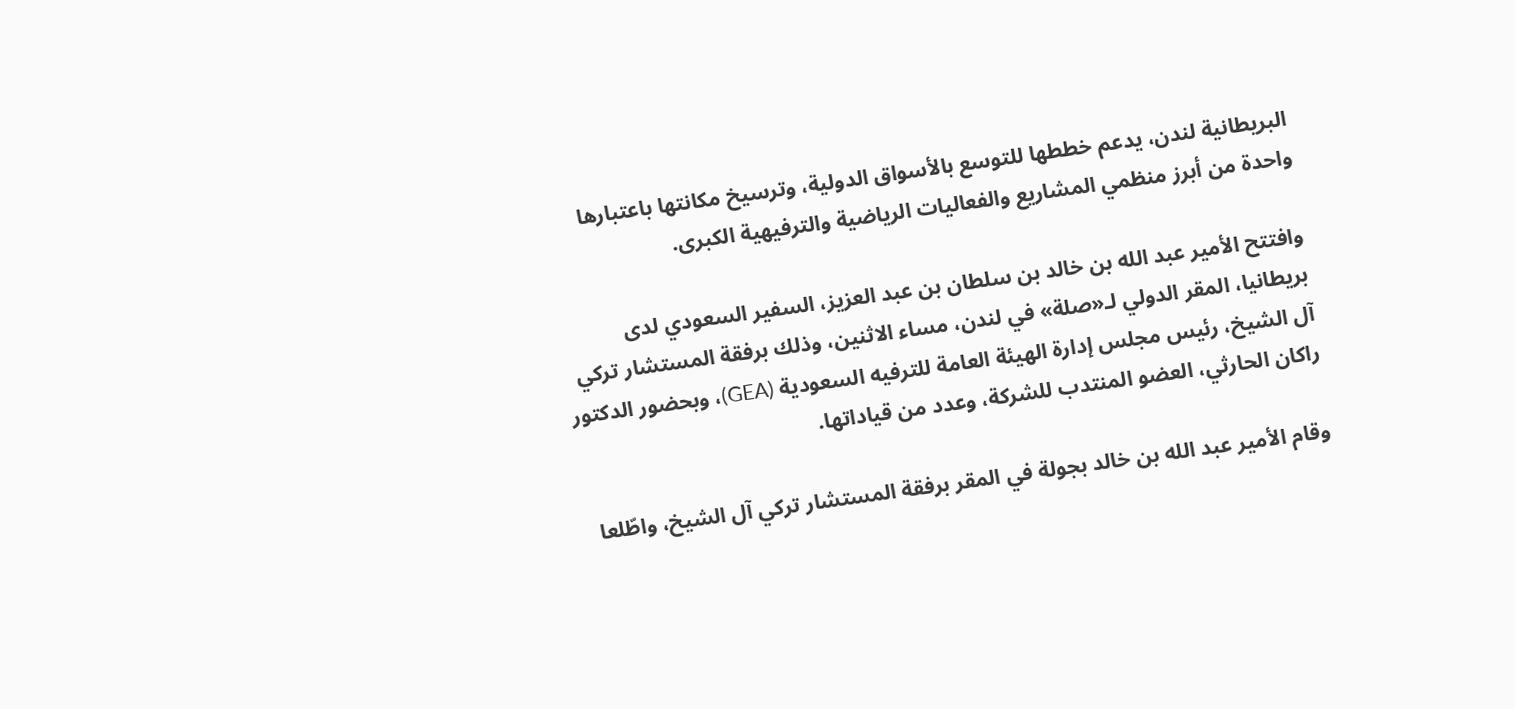البريطانية لندن، يدعم خططها للتوسع بالأسواق الدولية، وترسيخ مكانتها باعتبارها واحدة من أبرز منظمي المشاريع والفعاليات الرياضية والترفيهية الكبرى.

وافتتح الأمير عبد الله بن خالد بن سلطان بن عبد العزيز، السفير السعودي لدى بريطانيا، المقر الدولي لـ«صلة» في لندن، مساء الاثنين، وذلك برفقة المستشار تركي آل الشيخ، رئيس مجلس إدارة الهيئة العامة للترفيه السعودية (GEA)، وبحضور الدكتور راكان الحارثي، العضو المنتدب للشركة، وعدد من قياداتها.

وقام الأمير عبد الله بن خالد بجولة في المقر برفقة المستشار تركي آل الشيخ، واطّلعا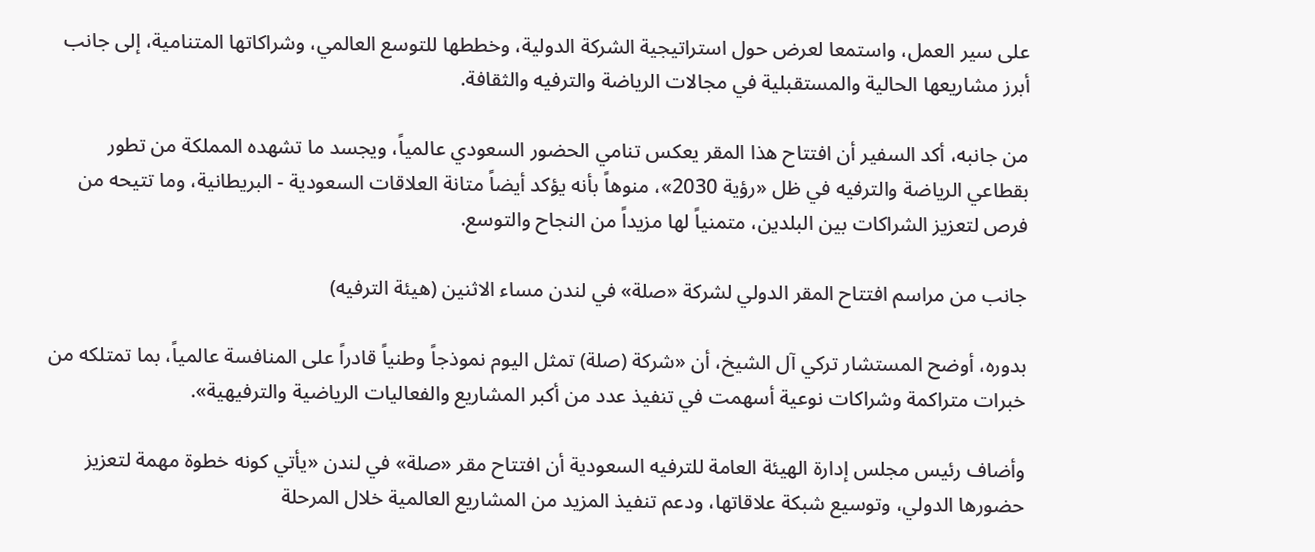على سير العمل، واستمعا لعرض حول استراتيجية الشركة الدولية، وخططها للتوسع العالمي، وشراكاتها المتنامية، إلى جانب أبرز مشاريعها الحالية والمستقبلية في مجالات الرياضة والترفيه والثقافة.

من جانبه، أكد السفير أن افتتاح هذا المقر يعكس تنامي الحضور السعودي عالمياً، ويجسد ما تشهده المملكة من تطور بقطاعي الرياضة والترفيه في ظل «رؤية 2030»، منوهاً بأنه يؤكد أيضاً متانة العلاقات السعودية - البريطانية، وما تتيحه من فرص لتعزيز الشراكات بين البلدين، متمنياً لها مزيداً من النجاح والتوسع.

جانب من مراسم افتتاح المقر الدولي لشركة «صلة» في لندن مساء الاثنين (هيئة الترفيه)

بدوره، أوضح المستشار تركي آل الشيخ، أن «شركة (صلة) تمثل اليوم نموذجاً وطنياً قادراً على المنافسة عالمياً، بما تمتلكه من خبرات متراكمة وشراكات نوعية أسهمت في تنفيذ عدد من أكبر المشاريع والفعاليات الرياضية والترفيهية».

وأضاف رئيس مجلس إدارة الهيئة العامة للترفيه السعودية أن افتتاح مقر «صلة» في لندن «يأتي كونه خطوة مهمة لتعزيز حضورها الدولي، وتوسيع شبكة علاقاتها، ودعم تنفيذ المزيد من المشاريع العالمية خلال المرحلة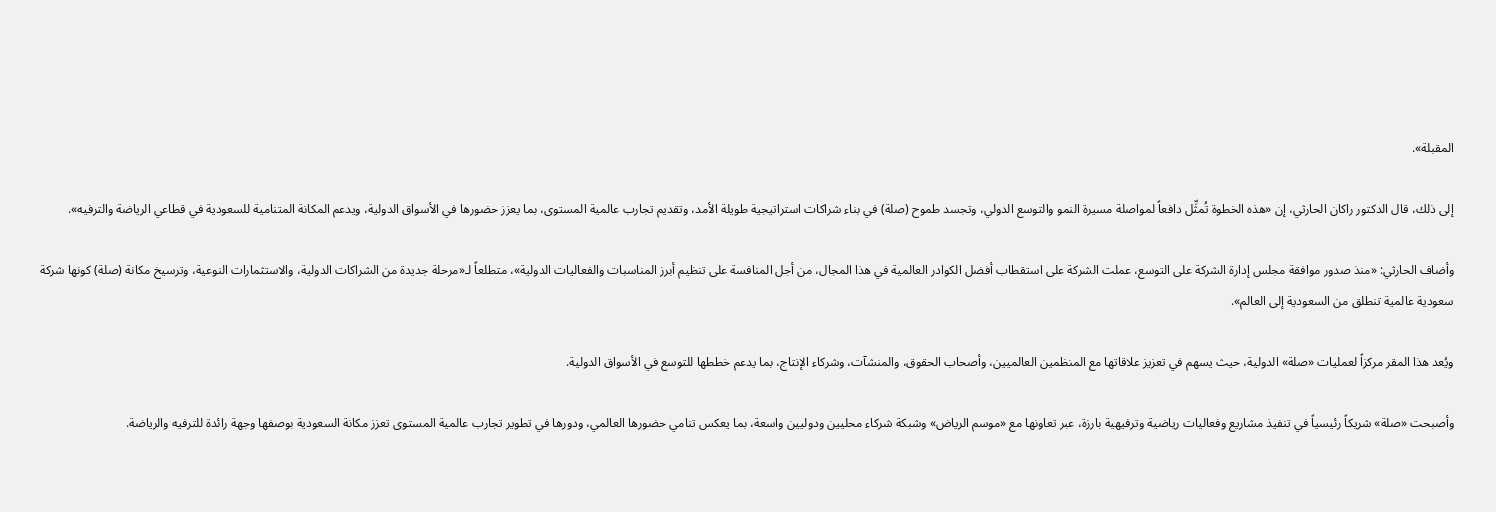المقبلة».

إلى ذلك، قال الدكتور راكان الحارثي، إن «هذه الخطوة تُمثِّل دافعاً لمواصلة مسيرة النمو والتوسع الدولي، وتجسد طموح (صلة) في بناء شراكات استراتيجية طويلة الأمد، وتقديم تجارب عالمية المستوى، بما يعزز حضورها في الأسواق الدولية، ويدعم المكانة المتنامية للسعودية في قطاعي الرياضة والترفيه».

وأضاف الحارثي: «منذ صدور موافقة مجلس إدارة الشركة على التوسع، عملت الشركة على استقطاب أفضل الكوادر العالمية في هذا المجال، من أجل المنافسة على تنظيم أبرز المناسبات والفعاليات الدولية»، متطلعاً لـ«مرحلة جديدة من الشراكات الدولية، والاستثمارات النوعية، وترسيخ مكانة (صلة) كونها شركة سعودية عالمية تنطلق من السعودية إلى العالم».

ويُعد هذا المقر مركزاً لعمليات «صلة» الدولية، حيث يسهم في تعزيز علاقاتها مع المنظمين العالميين، وأصحاب الحقوق، والمنشآت، وشركاء الإنتاج، بما يدعم خططها للتوسع في الأسواق الدولية.

وأصبحت «صلة» شريكاً رئيسياً في تنفيذ مشاريع وفعاليات رياضية وترفيهية بارزة، عبر تعاونها مع «موسم الرياض» وشبكة شركاء محليين ودوليين واسعة، بما يعكس تنامي حضورها العالمي، ودورها في تطوير تجارب عالمية المستوى تعزز مكانة السعودية بوصفها وجهة رائدة للترفيه والرياضة.